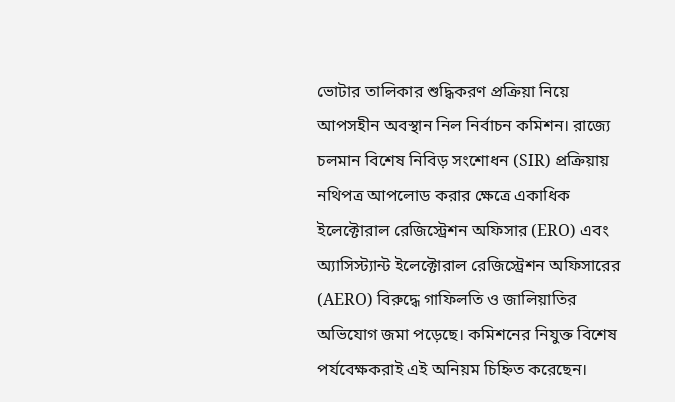ভোটার তালিকার শুদ্ধিকরণ প্রক্রিয়া নিয়ে আপসহীন অবস্থান নিল নির্বাচন কমিশন। রাজ্যে চলমান বিশেষ নিবিড় সংশোধন (SIR) প্রক্রিয়ায় নথিপত্র আপলোড করার ক্ষেত্রে একাধিক ইলেক্টোরাল রেজিস্ট্রেশন অফিসার (ERO) এবং অ্যাসিস্ট্যান্ট ইলেক্টোরাল রেজিস্ট্রেশন অফিসারের (AERO) বিরুদ্ধে গাফিলতি ও জালিয়াতির অভিযোগ জমা পড়েছে। কমিশনের নিযুক্ত বিশেষ পর্যবেক্ষকরাই এই অনিয়ম চিহ্নিত করেছেন।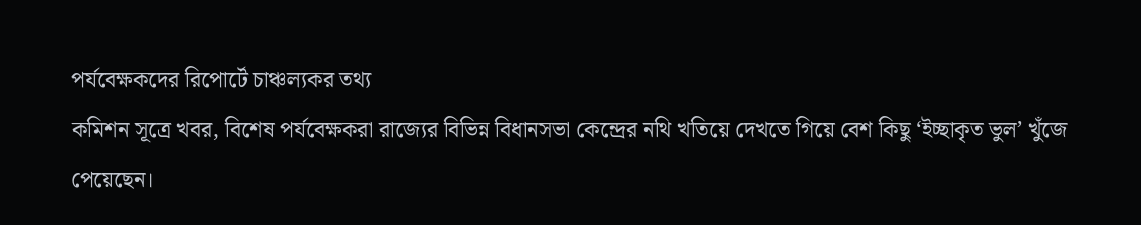পর্যবেক্ষকদের রিপোর্টে চাঞ্চল্যকর তথ্য
কমিশন সূত্রে খবর, বিশেষ পর্যবেক্ষকরা রাজ্যের বিভিন্ন বিধানসভা কেন্দ্রের নথি খতিয়ে দেখতে গিয়ে বেশ কিছু ‘ইচ্ছাকৃত ভুল’ খুঁজে পেয়েছেন।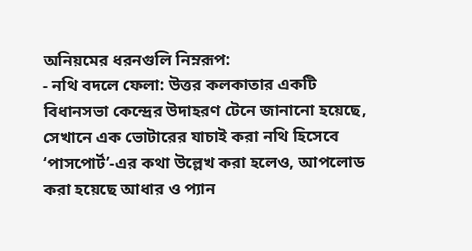অনিয়মের ধরনগুলি নিম্নরূপ:
- নথি বদলে ফেলা: উত্তর কলকাতার একটি বিধানসভা কেন্দ্রের উদাহরণ টেনে জানানো হয়েছে, সেখানে এক ভোটারের যাচাই করা নথি হিসেবে ‘পাসপোর্ট’-এর কথা উল্লেখ করা হলেও, আপলোড করা হয়েছে আধার ও প্যান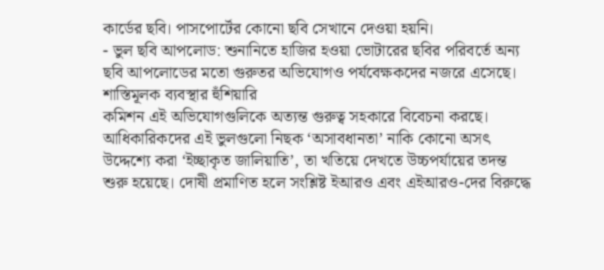কার্ডের ছবি। পাসপোর্টের কোনো ছবি সেখানে দেওয়া হয়নি।
- ভুল ছবি আপলোড: শুনানিতে হাজির হওয়া ভোটারের ছবির পরিবর্তে অন্য ছবি আপলোডের মতো গুরুতর অভিযোগও পর্যবেক্ষকদের নজরে এসেছে।
শাস্তিমূলক ব্যবস্থার হুঁশিয়ারি
কমিশন এই অভিযোগগুলিকে অত্যন্ত গুরুত্ব সহকারে বিবেচনা করছে। আধিকারিকদের এই ভুলগুলো নিছক ‘অসাবধানতা’ নাকি কোনো অসৎ উদ্দেশ্যে করা ‘ইচ্ছাকৃত জালিয়াতি’, তা খতিয়ে দেখতে উচ্চপর্যায়ের তদন্ত শুরু হয়েছে। দোষী প্রমাণিত হলে সংশ্লিষ্ট ইআরও এবং এইআরও-দের বিরুদ্ধে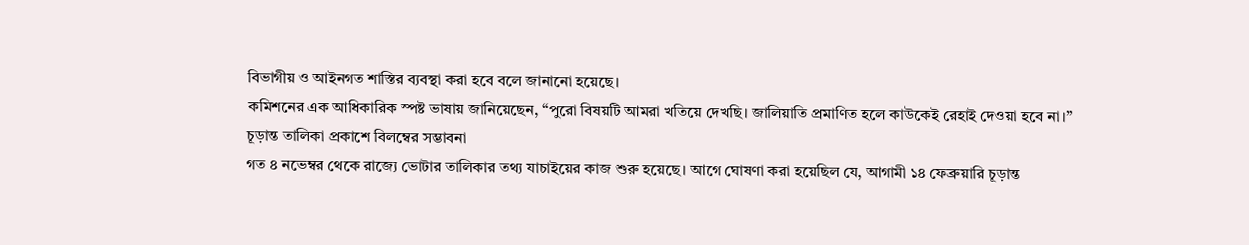বিভাগীয় ও আইনগত শাস্তির ব্যবস্থা করা হবে বলে জানানো হয়েছে।
কমিশনের এক আধিকারিক স্পষ্ট ভাষায় জানিয়েছেন, “পুরো বিষয়টি আমরা খতিয়ে দেখছি। জালিয়াতি প্রমাণিত হলে কাউকেই রেহাই দেওয়া হবে না।”
চূড়ান্ত তালিকা প্রকাশে বিলম্বের সম্ভাবনা
গত ৪ নভেম্বর থেকে রাজ্যে ভোটার তালিকার তথ্য যাচাইয়ের কাজ শুরু হয়েছে। আগে ঘোষণা করা হয়েছিল যে, আগামী ১৪ ফেব্রুয়ারি চূড়ান্ত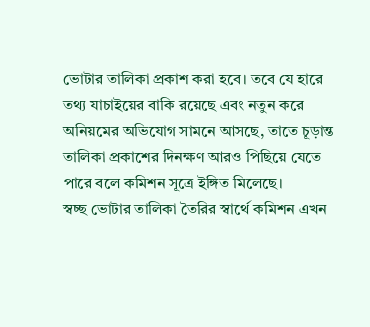ভোটার তালিকা প্রকাশ করা হবে। তবে যে হারে তথ্য যাচাইয়ের বাকি রয়েছে এবং নতুন করে অনিয়মের অভিযোগ সামনে আসছে, তাতে চূড়ান্ত তালিকা প্রকাশের দিনক্ষণ আরও পিছিয়ে যেতে পারে বলে কমিশন সূত্রে ইঙ্গিত মিলেছে।
স্বচ্ছ ভোটার তালিকা তৈরির স্বার্থে কমিশন এখন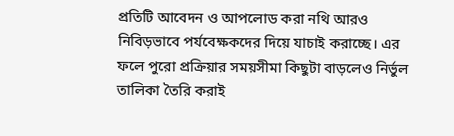প্রতিটি আবেদন ও আপলোড করা নথি আরও নিবিড়ভাবে পর্যবেক্ষকদের দিয়ে যাচাই করাচ্ছে। এর ফলে পুরো প্রক্রিয়ার সময়সীমা কিছুটা বাড়লেও নির্ভুল তালিকা তৈরি করাই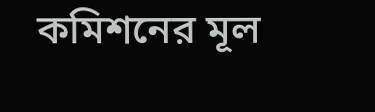কমিশনের মূল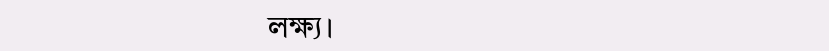লক্ষ্য।